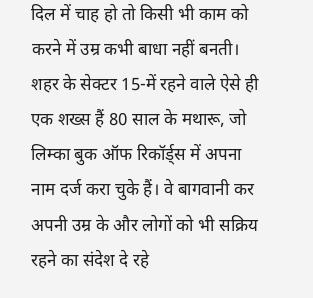दिल में चाह हो तो किसी भी काम को करने में उम्र कभी बाधा नहीं बनती। शहर के सेक्टर 15-में रहने वाले ऐसे ही एक शख्स हैं 80 साल के मथारू, जो लिम्का बुक ऑफ रिकॉर्ड्स में अपना नाम दर्ज करा चुके हैं। वे बागवानी कर अपनी उम्र के और लोगों को भी सक्रिय रहने का संदेश दे रहे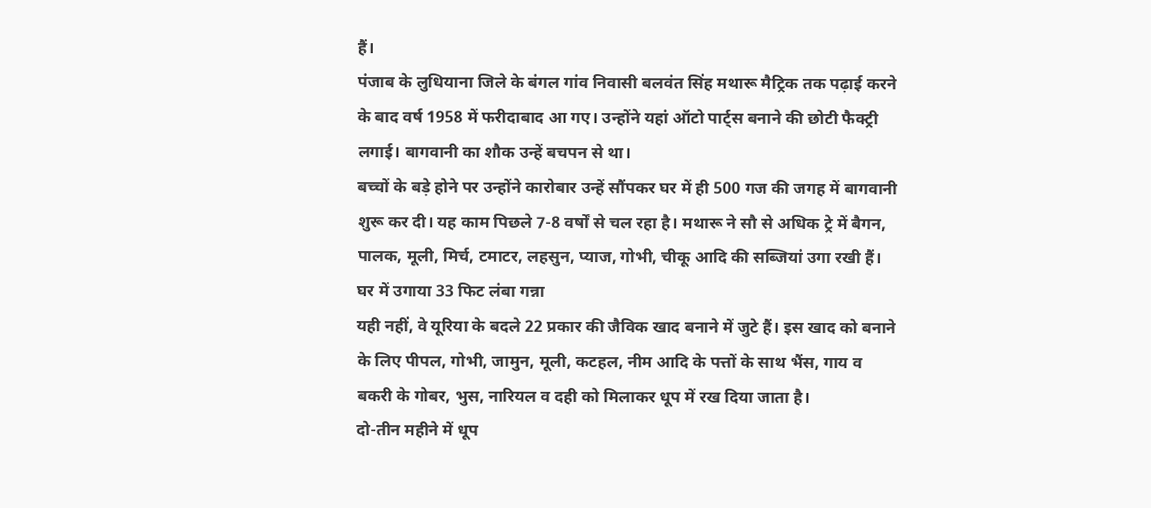हैं।
पंजाब के लुधियाना जिले के बंगल गांव निवासी बलवंत सिंह मथारू मैट्रिक तक पढ़ाई करने के बाद वर्ष 1958 में फरीदाबाद आ गए। उन्होंने यहां ऑटो पार्ट्स बनाने की छोटी फैक्ट्री लगाई। बागवानी का शौक उन्हें बचपन से था।
बच्चों के बड़े होने पर उन्होंने कारोबार उन्हें सौंपकर घर में ही 500 गज की जगह में बागवानी शुरू कर दी। यह काम पिछले 7-8 वर्षों से चल रहा है। मथारू ने सौ से अधिक ट्रे में बैगन, पालक, मूली, मिर्च, टमाटर, लहसुन, प्याज, गोभी, चीकू आदि की सब्जियां उगा रखी हैं।
घर में उगाया 33 फिट लंबा गन्ना
यही नहीं, वे यूरिया के बदले 22 प्रकार की जैविक खाद बनाने में जुटे हैं। इस खाद को बनाने के लिए पीपल, गोभी, जामुन, मूली, कटहल, नीम आदि के पत्तों के साथ भैंस, गाय व बकरी के गोबर, भुस, नारियल व दही को मिलाकर धूप में रख दिया जाता है।
दो-तीन महीने में धूप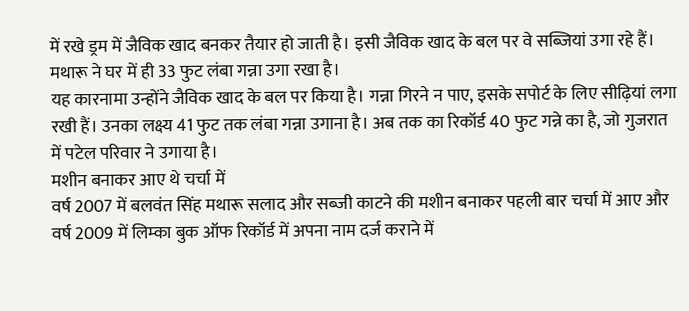में रखे ड्रम में जैविक खाद बनकर तैयार हो जाती है। इसी जैविक खाद के बल पर वे सब्जियां उगा रहे हैं। मथारू ने घर में ही 33 फुट लंबा गन्ना उगा रखा है।
यह कारनामा उन्होंने जैविक खाद के बल पर किया है। गन्ना गिरने न पाए, इसके सपोर्ट के लिए सीढ़ियां लगा रखी हैं। उनका लक्ष्य 41 फुट तक लंबा गन्ना उगाना है। अब तक का रिकॉर्ड 40 फुट गन्ने का है, जो गुजरात में पटेल परिवार ने उगाया है।
मशीन बनाकर आए थे चर्चा में
वर्ष 2007 में बलवंत सिंह मथारू सलाद और सब्जी काटने की मशीन बनाकर पहली बार चर्चा में आए और वर्ष 2009 में लिम्का बुक ऑफ रिकॉर्ड में अपना नाम दर्ज कराने में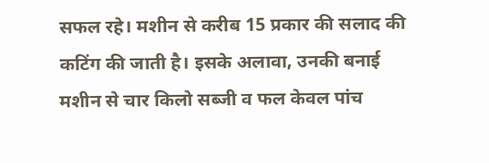सफल रहे। मशीन से करीब 15 प्रकार की सलाद की कटिंग की जाती है। इसके अलावा, उनकी बनाई मशीन से चार किलो सब्जी व फल केवल पांच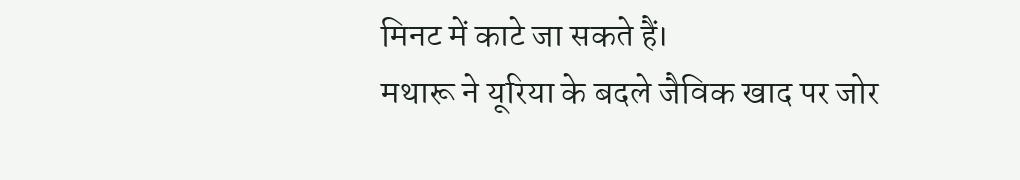मिनट में काटे जा सकते हैं।
मथारू ने यूरिया के बदले जैविक खाद पर जोर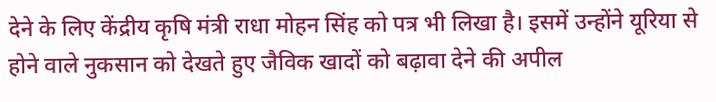देने के लिए केंद्रीय कृषि मंत्री राधा मोहन सिंह को पत्र भी लिखा है। इसमें उन्होंने यूरिया से होने वाले नुकसान को देखते हुए जैविक खादों को बढ़ावा देने की अपील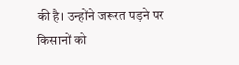की है। उन्होंने जरूरत पड़ने पर किसानों को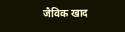जैविक खाद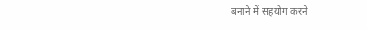बनाने में सहयोग करने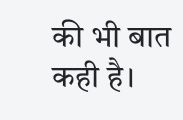की भी बात कही है।